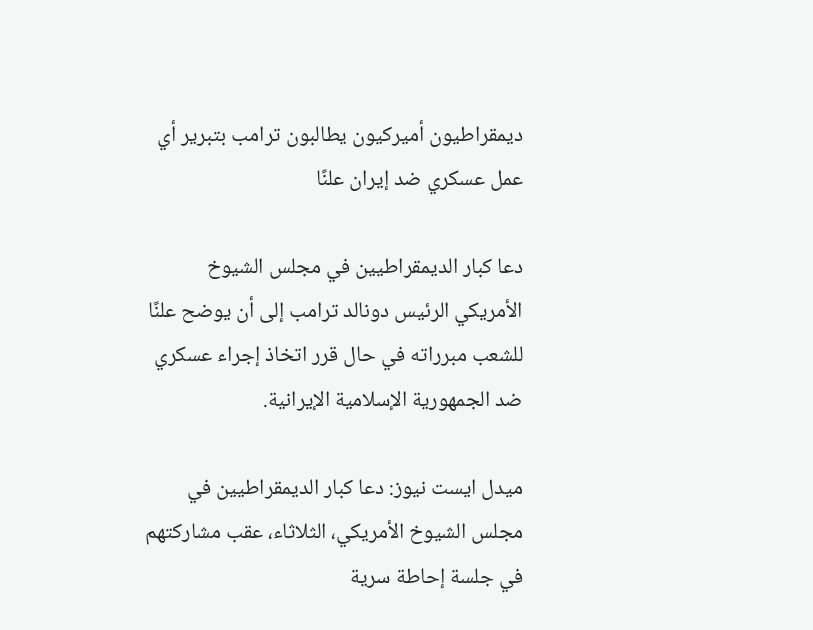ديمقراطيون أميركيون يطالبون ترامب بتبرير أي عمل عسكري ضد إيران علنًا

دعا كبار الديمقراطيين في مجلس الشيوخ الأمريكي الرئيس دونالد ترامب إلى أن يوضح علنًا للشعب مبرراته في حال قرر اتخاذ إجراء عسكري ضد الجمهورية الإسلامية الإيرانية.

ميدل ايست نيوز: دعا كبار الديمقراطيين في مجلس الشيوخ الأمريكي، الثلاثاء، عقب مشاركتهم في جلسة إحاطة سرية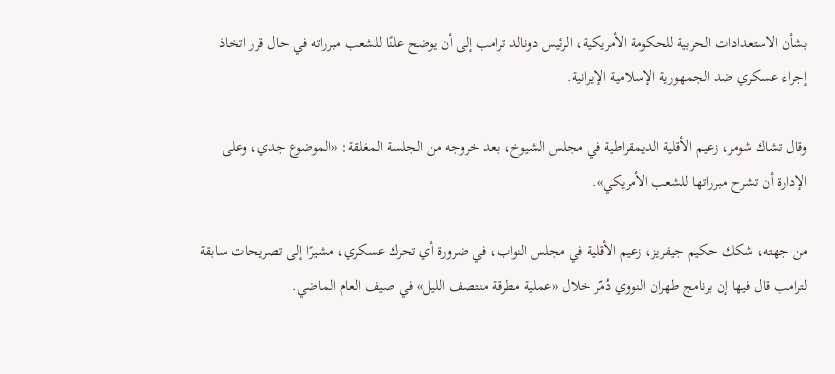بشأن الاستعدادات الحربية للحكومة الأمريكية، الرئيس دونالد ترامب إلى أن يوضح علنًا للشعب مبرراته في حال قرر اتخاذ إجراء عسكري ضد الجمهورية الإسلامية الإيرانية.

وقال تشاك شومر، زعيم الأقلية الديمقراطية في مجلس الشيوخ، بعد خروجه من الجلسة المغلقة: «الموضوع جدي، وعلى الإدارة أن تشرح مبرراتها للشعب الأمريكي».

من جهته، شكك حكيم جيفريز، زعيم الأقلية في مجلس النواب، في ضرورة أي تحرك عسكري، مشيرًا إلى تصريحات سابقة لترامب قال فيها إن برنامج طهران النووي دُمّر خلال «عملية مطرقة منتصف الليل» في صيف العام الماضي.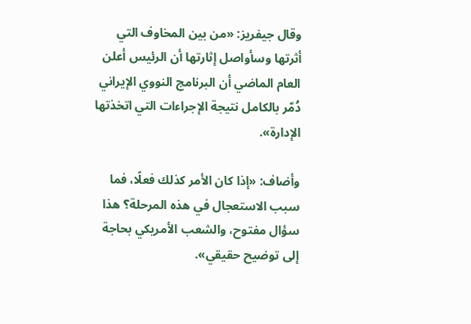وقال جيفريز: «من بين المخاوف التي أثرتها وسأواصل إثارتها أن الرئيس أعلن العام الماضي أن البرنامج النووي الإيراني دُمّر بالكامل نتيجة الإجراءات التي اتخذتها الإدارة».

وأضاف: «إذا كان الأمر كذلك فعلًا، فما سبب الاستعجال في هذه المرحلة؟ هذا سؤال مفتوح، والشعب الأمريكي بحاجة إلى توضيح حقيقي».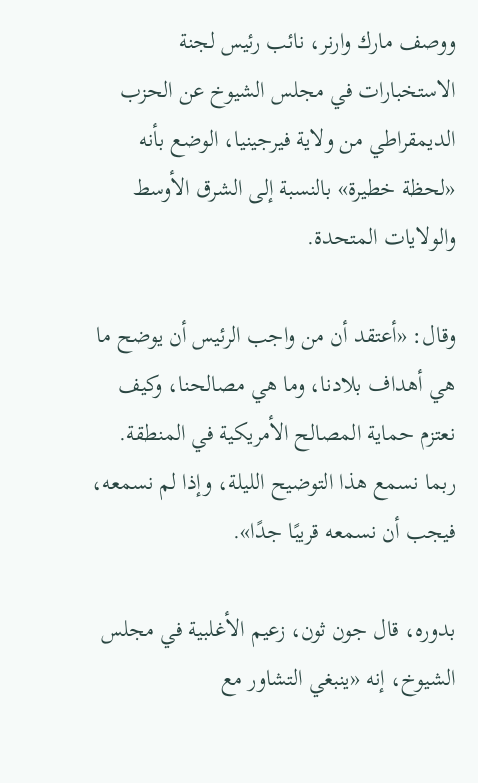ووصف مارك وارنر، نائب رئيس لجنة الاستخبارات في مجلس الشيوخ عن الحزب الديمقراطي من ولاية فيرجينيا، الوضع بأنه «لحظة خطيرة» بالنسبة إلى الشرق الأوسط والولايات المتحدة.

وقال: «أعتقد أن من واجب الرئيس أن يوضح ما هي أهداف بلادنا، وما هي مصالحنا، وكيف نعتزم حماية المصالح الأمريكية في المنطقة. ربما نسمع هذا التوضيح الليلة، وإذا لم نسمعه، فيجب أن نسمعه قريبًا جدًا».

بدوره، قال جون ثون، زعيم الأغلبية في مجلس الشيوخ، إنه «ينبغي التشاور مع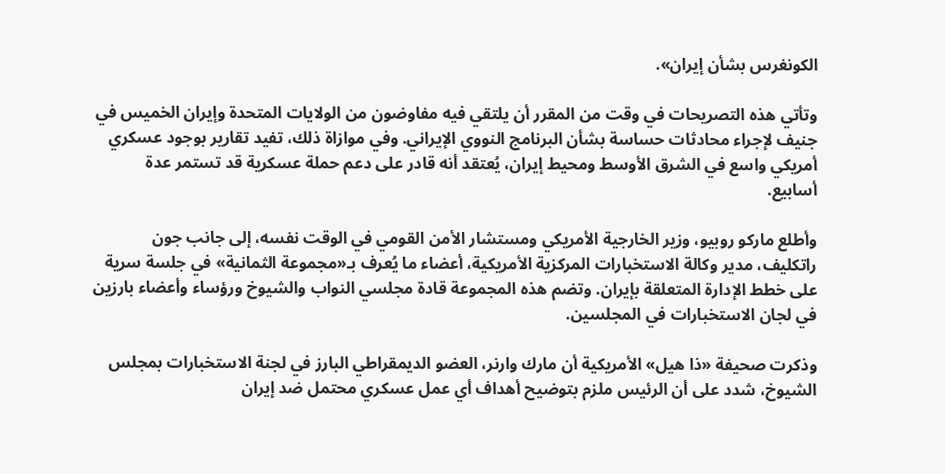الكونغرس بشأن إيران».

وتأتي هذه التصريحات في وقت من المقرر أن يلتقي فيه مفاوضون من الولايات المتحدة وإيران الخميس في جنيف لإجراء محادثات حساسة بشأن البرنامج النووي الإيراني. وفي موازاة ذلك، تفيد تقارير بوجود عسكري أمريكي واسع في الشرق الأوسط ومحيط إيران، يُعتقد أنه قادر على دعم حملة عسكرية قد تستمر عدة أسابيع.

وأطلع ماركو روبيو، وزير الخارجية الأمريكي ومستشار الأمن القومي في الوقت نفسه، إلى جانب جون راتكليف، مدير وكالة الاستخبارات المركزية الأمريكية، أعضاء ما يُعرف بـ«مجموعة الثمانية» في جلسة سرية على خطط الإدارة المتعلقة بإيران. وتضم هذه المجموعة قادة مجلسي النواب والشيوخ ورؤساء وأعضاء بارزين في لجان الاستخبارات في المجلسين.

وذكرت صحيفة «ذا هيل» الأمريكية أن مارك وارنر، العضو الديمقراطي البارز في لجنة الاستخبارات بمجلس الشيوخ، شدد على أن الرئيس ملزم بتوضيح أهداف أي عمل عسكري محتمل ضد إيران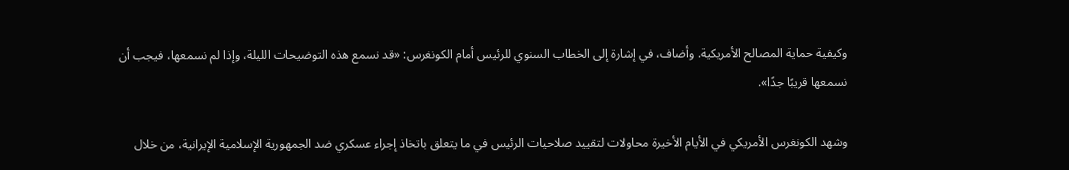وكيفية حماية المصالح الأمريكية. وأضاف، في إشارة إلى الخطاب السنوي للرئيس أمام الكونغرس: «قد نسمع هذه التوضيحات الليلة، وإذا لم نسمعها، فيجب أن نسمعها قريبًا جدًا».

وشهد الكونغرس الأمريكي في الأيام الأخيرة محاولات لتقييد صلاحيات الرئيس في ما يتعلق باتخاذ إجراء عسكري ضد الجمهورية الإسلامية الإيرانية، من خلال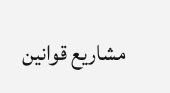مشاريع قوانين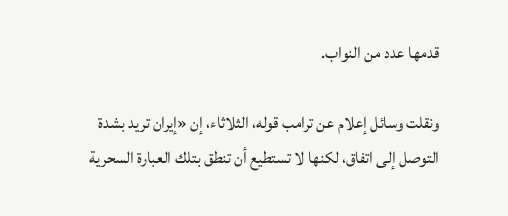قدمها عدد من النواب.

ونقلت وسائل إعلام عن ترامب قوله، الثلاثاء، إن «إيران تريد بشدة التوصل إلى اتفاق، لكنها لا تستطيع أن تنطق بتلك العبارة السحرية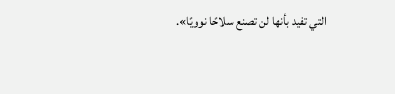التي تفيد بأنها لن تصنع سلاحًا نوويًا».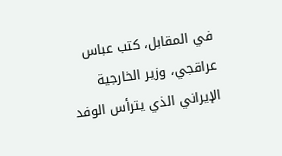في المقابل، كتب عباس عراقجي، وزير الخارجية الإيراني الذي يترأس الوفد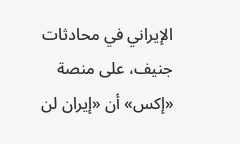الإيراني في محادثات جنيف، على منصة «إكس» أن «إيران لن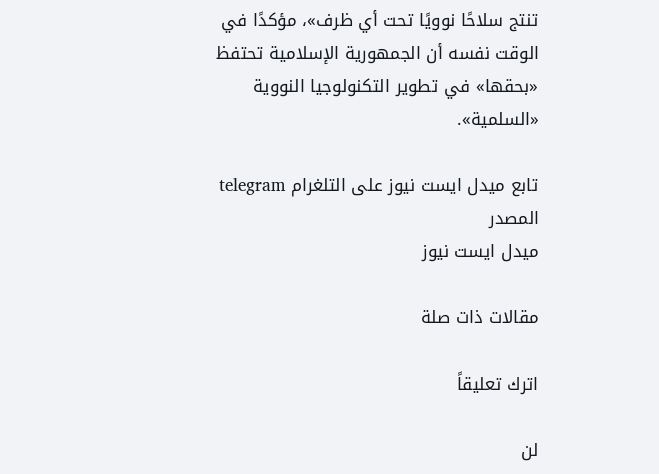تنتج سلاحًا نوويًا تحت أي ظرف»، مؤكدًا في الوقت نفسه أن الجمهورية الإسلامية تحتفظ «بحقها» في تطوير التكنولوجيا النووية «السلمية».

تابع ميدل ايست نيوز على التلغرام telegram
المصدر
ميدل ايست نيوز

مقالات ذات صلة

اترك تعليقاً

لن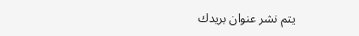يتم نشر عنوان بريدك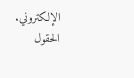الإلكتروني. الحقول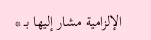الإلزامية مشار إليها بـ *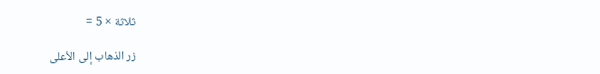ثلاثة × 5 =

زر الذهاب إلى الأعلى